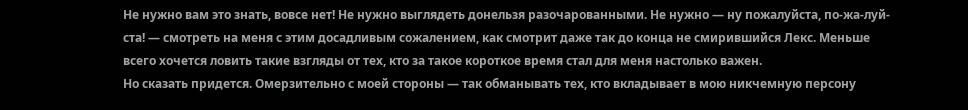Не нужно вам это знать, вовсе нет! Не нужно выглядеть донельзя разочарованными. Не нужно — ну пожалуйста, по-жа-луй-ста! — смотреть на меня с этим досадливым сожалением, как смотрит даже так до конца не смирившийся Лекс. Меньше всего хочется ловить такие взгляды от тех, кто за такое короткое время стал для меня настолько важен.
Но сказать придется. Омерзительно с моей стороны — так обманывать тех, кто вкладывает в мою никчемную персону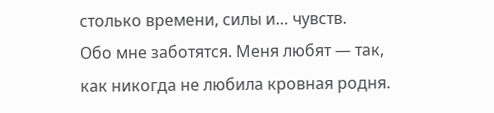столько времени, силы и… чувств.
Обо мне заботятся. Меня любят — так, как никогда не любила кровная родня.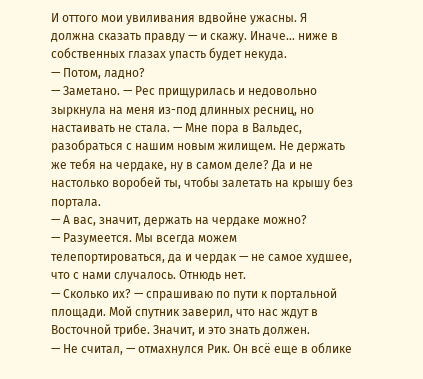И оттого мои увиливания вдвойне ужасны. Я должна сказать правду — и скажу. Иначе… ниже в собственных глазах упасть будет некуда.
— Потом, ладно?
— Заметано. — Рес прищурилась и недовольно зыркнула на меня из-под длинных ресниц, но настаивать не стала. — Мне пора в Вальдес, разобраться с нашим новым жилищем. Не держать же тебя на чердаке, ну в самом деле? Да и не настолько воробей ты, чтобы залетать на крышу без портала.
— А вас, значит, держать на чердаке можно?
— Разумеется. Мы всегда можем телепортироваться, да и чердак — не самое худшее, что с нами случалось. Отнюдь нет.
— Сколько их? — спрашиваю по пути к портальной площади. Мой спутник заверил, что нас ждут в Восточной трибе. Значит, и это знать должен.
— Не считал, — отмахнулся Рик. Он всё еще в облике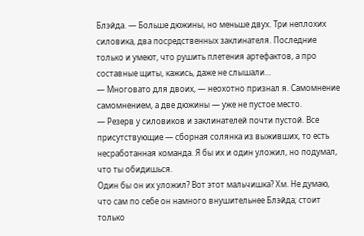Блэйда. — Больше дюжины, но меньше двух. Три неплохих силовика, два посредственных заклинателя. Последние только и умеют, что рушить плетения артефактов, а про составные щиты, кажись, даже не слышали…
— Многовато для двоих, — неохотно признал я. Самомнение самомнением, а две дюжины — уже не пустое место.
— Резерв у силовиков и заклинателей почти пустой. Все присутствующие — сборная солянка из выживших, то есть несработанная команда. Я бы их и один уложил, но подумал, что ты обидишься.
Один бы он их уложил? Вот этот мальчишка? Хм. Не думаю, что сам по себе он намного внушительнее Блэйда; стоит только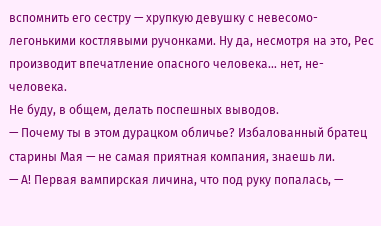вспомнить его сестру — хрупкую девушку с невесомо-легонькими костлявыми ручонками. Ну да, несмотря на это, Рес производит впечатление опасного человека… нет, не-человека.
Не буду, в общем, делать поспешных выводов.
— Почему ты в этом дурацком обличье? Избалованный братец старины Мая — не самая приятная компания, знаешь ли.
— А! Первая вампирская личина, что под руку попалась, —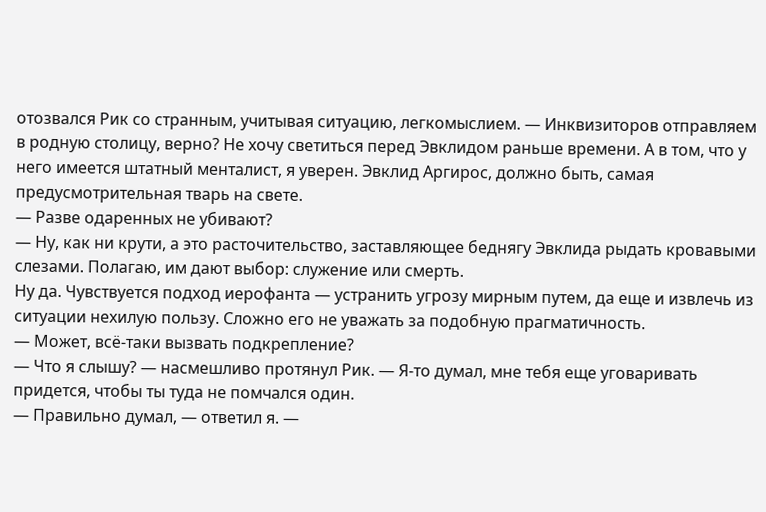отозвался Рик со странным, учитывая ситуацию, легкомыслием. — Инквизиторов отправляем в родную столицу, верно? Не хочу светиться перед Эвклидом раньше времени. А в том, что у него имеется штатный менталист, я уверен. Эвклид Аргирос, должно быть, самая предусмотрительная тварь на свете.
— Разве одаренных не убивают?
— Ну, как ни крути, а это расточительство, заставляющее беднягу Эвклида рыдать кровавыми слезами. Полагаю, им дают выбор: служение или смерть.
Ну да. Чувствуется подход иерофанта — устранить угрозу мирным путем, да еще и извлечь из ситуации нехилую пользу. Сложно его не уважать за подобную прагматичность.
— Может, всё-таки вызвать подкрепление?
— Что я слышу? — насмешливо протянул Рик. — Я-то думал, мне тебя еще уговаривать придется, чтобы ты туда не помчался один.
— Правильно думал, — ответил я. —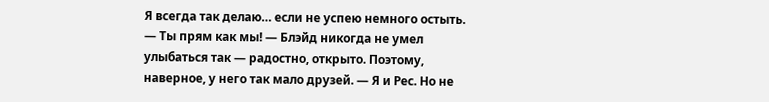Я всегда так делаю… если не успею немного остыть.
— Ты прям как мы! — Блэйд никогда не умел улыбаться так — радостно, открыто. Поэтому, наверное, у него так мало друзей. — Я и Рес. Но не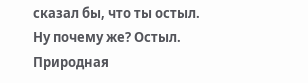сказал бы, что ты остыл.
Ну почему же? Остыл. Природная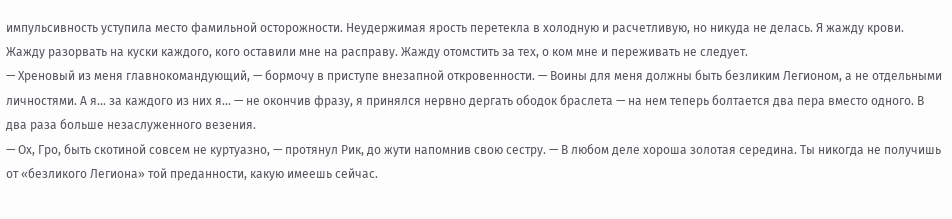импульсивность уступила место фамильной осторожности. Неудержимая ярость перетекла в холодную и расчетливую, но никуда не делась. Я жажду крови. Жажду разорвать на куски каждого, кого оставили мне на расправу. Жажду отомстить за тех, о ком мне и переживать не следует.
— Хреновый из меня главнокомандующий, — бормочу в приступе внезапной откровенности. — Воины для меня должны быть безликим Легионом, а не отдельными личностями. А я… за каждого из них я… — не окончив фразу, я принялся нервно дергать ободок браслета — на нем теперь болтается два пера вместо одного. В два раза больше незаслуженного везения.
— Ох, Гро, быть скотиной совсем не куртуазно, — протянул Рик, до жути напомнив свою сестру. — В любом деле хороша золотая середина. Ты никогда не получишь от «безликого Легиона» той преданности, какую имеешь сейчас.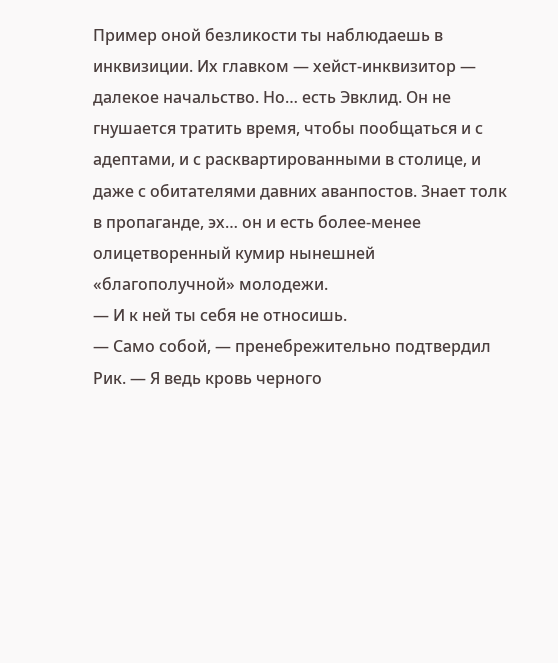Пример оной безликости ты наблюдаешь в инквизиции. Их главком — хейст-инквизитор — далекое начальство. Но… есть Эвклид. Он не гнушается тратить время, чтобы пообщаться и с адептами, и с расквартированными в столице, и даже с обитателями давних аванпостов. Знает толк в пропаганде, эх… он и есть более-менее олицетворенный кумир нынешней «благополучной» молодежи.
— И к ней ты себя не относишь.
— Само собой, — пренебрежительно подтвердил Рик. — Я ведь кровь черного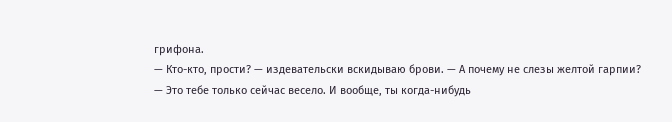грифона.
— Кто-кто, прости? — издевательски вскидываю брови. — А почему не слезы желтой гарпии?
— Это тебе только сейчас весело. И вообще, ты когда-нибудь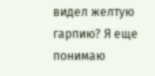видел желтую гарпию? Я еще понимаю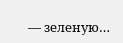— зеленую…